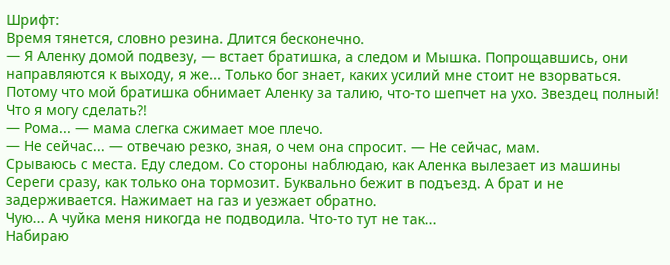Шрифт:
Время тянется, словно резина. Длится бесконечно.
— Я Аленку домой подвезу, — встает братишка, а следом и Мышка. Попрощавшись, они направляются к выходу, я же... Только бог знает, каких усилий мне стоит не взорваться. Потому что мой братишка обнимает Аленку за талию, что-то шепчет на ухо. Звездец полный! Что я могу сделать?!
— Рома... — мама слегка сжимает мое плечо.
— Не сейчас... — отвечаю резко, зная, о чем она спросит. — Не сейчас, мам.
Срываюсь с места. Еду следом. Со стороны наблюдаю, как Аленка вылезает из машины Сереги сразу, как только она тормозит. Буквально бежит в подъезд. А брат и не задерживается. Нажимает на газ и уезжает обратно.
Чую... А чуйка меня никогда не подводила. Что-то тут не так...
Набираю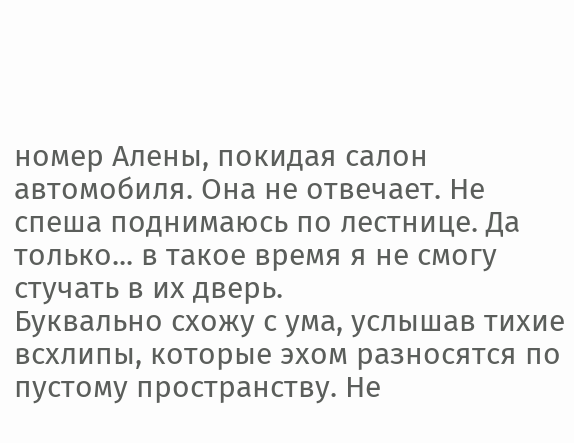номер Алены, покидая салон автомобиля. Она не отвечает. Не спеша поднимаюсь по лестнице. Да только... в такое время я не смогу стучать в их дверь.
Буквально схожу с ума, услышав тихие всхлипы, которые эхом разносятся по пустому пространству. Не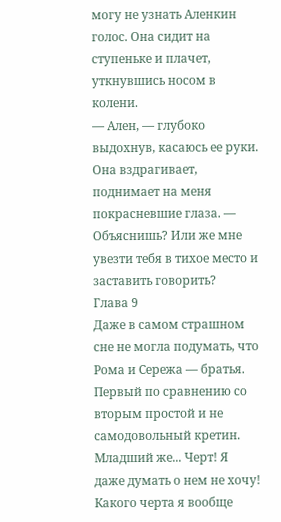могу не узнать Аленкин голос. Она сидит на ступеньке и плачет, уткнувшись носом в колени.
— Ален, — глубоко выдохнув, касаюсь ее руки. Она вздрагивает, поднимает на меня покрасневшие глаза. — Объяснишь? Или же мне увезти тебя в тихое место и заставить говорить?
Глава 9
Даже в самом страшном сне не могла подумать, что Рома и Сережа — братья. Первый по сравнению со вторым простой и не самодовольный кретин. Младший же... Черт! Я даже думать о нем не хочу! Какого черта я вообще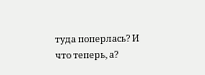туда поперлась? И что теперь, а?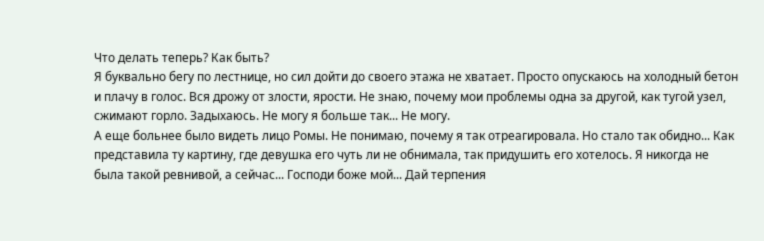Что делать теперь? Как быть?
Я буквально бегу по лестнице, но сил дойти до своего этажа не хватает. Просто опускаюсь на холодный бетон и плачу в голос. Вся дрожу от злости, ярости. Не знаю, почему мои проблемы одна за другой, как тугой узел, сжимают горло. Задыхаюсь. Не могу я больше так... Не могу.
А еще больнее было видеть лицо Ромы. Не понимаю, почему я так отреагировала. Но стало так обидно... Как представила ту картину, где девушка его чуть ли не обнимала, так придушить его хотелось. Я никогда не была такой ревнивой, а сейчас... Господи боже мой... Дай терпения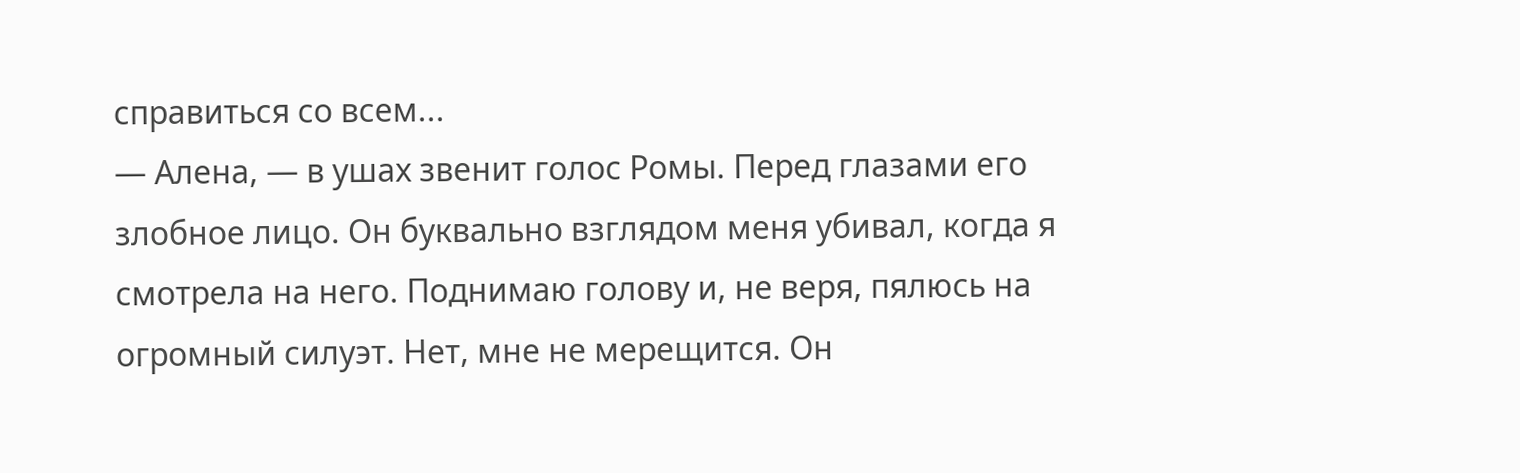справиться со всем...
— Алена, — в ушах звенит голос Ромы. Перед глазами его злобное лицо. Он буквально взглядом меня убивал, когда я смотрела на него. Поднимаю голову и, не веря, пялюсь на огромный силуэт. Нет, мне не мерещится. Он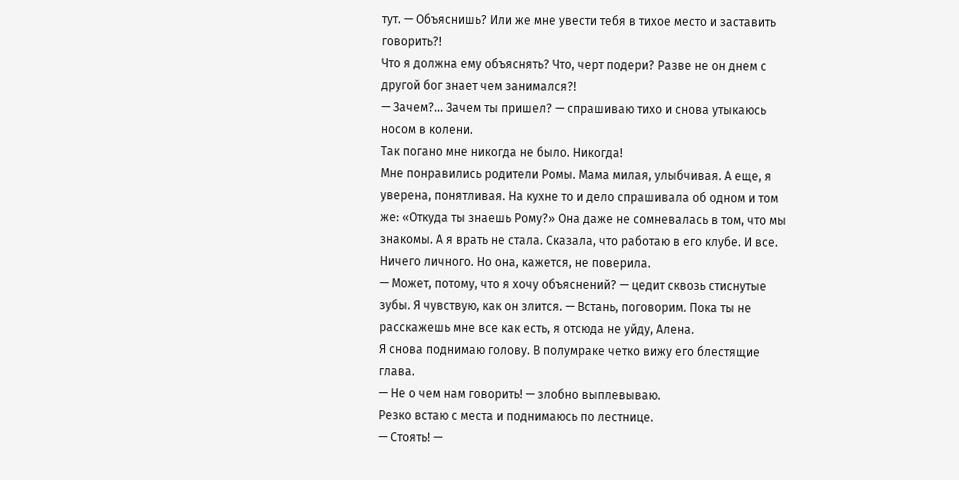тут. — Объяснишь? Или же мне увести тебя в тихое место и заставить говорить?!
Что я должна ему объяснять? Что, черт подери? Разве не он днем с другой бог знает чем занимался?!
— Зачем?... Зачем ты пришел? — спрашиваю тихо и снова утыкаюсь носом в колени.
Так погано мне никогда не было. Никогда!
Мне понравились родители Ромы. Мама милая, улыбчивая. А еще, я уверена, понятливая. На кухне то и дело спрашивала об одном и том же: «Откуда ты знаешь Рому?» Она даже не сомневалась в том, что мы знакомы. А я врать не стала. Сказала, что работаю в его клубе. И все. Ничего личного. Но она, кажется, не поверила.
— Может, потому, что я хочу объяснений? — цедит сквозь стиснутые зубы. Я чувствую, как он злится. — Встань, поговорим. Пока ты не расскажешь мне все как есть, я отсюда не уйду, Алена.
Я снова поднимаю голову. В полумраке четко вижу его блестящие глава.
— Не о чем нам говорить! — злобно выплевываю.
Резко встаю с места и поднимаюсь по лестнице.
— Стоять! —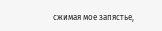сжимая мое запястье,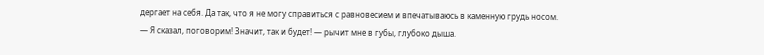дергает на себя. Да так, что я не могу справиться с равновесием и впечатываюсь в каменную грудь носом. — Я сказал, поговорим! Значит, так и будет! — рычит мне в губы, глубоко дыша.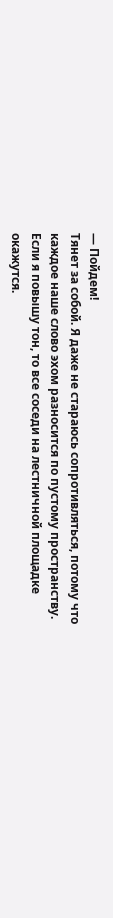— Пойдем!
Тянет за собой. Я даже не стараюсь сопротивляться, потому что каждое наше слово эхом разносится по пустому пространству. Если я повышу тон, то все соседи на лестничной площадке окажутся.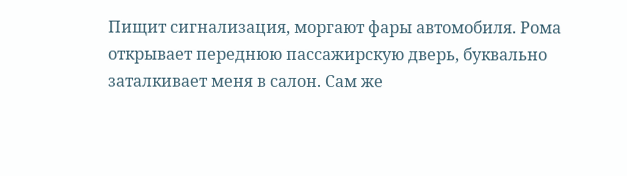Пищит сигнализация, моргают фары автомобиля. Рома открывает переднюю пассажирскую дверь, буквально заталкивает меня в салон. Сам же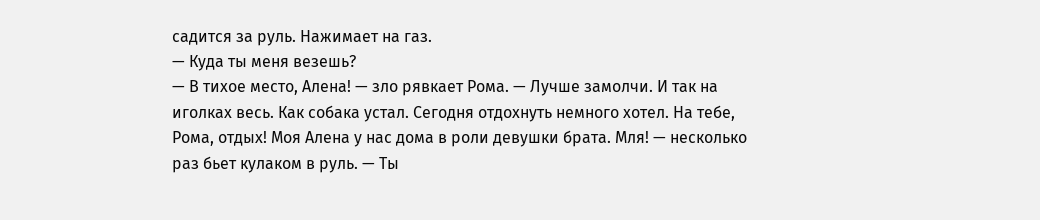садится за руль. Нажимает на газ.
— Куда ты меня везешь?
— В тихое место, Алена! — зло рявкает Рома. — Лучше замолчи. И так на иголках весь. Как собака устал. Сегодня отдохнуть немного хотел. На тебе, Рома, отдых! Моя Алена у нас дома в роли девушки брата. Мля! — несколько раз бьет кулаком в руль. — Ты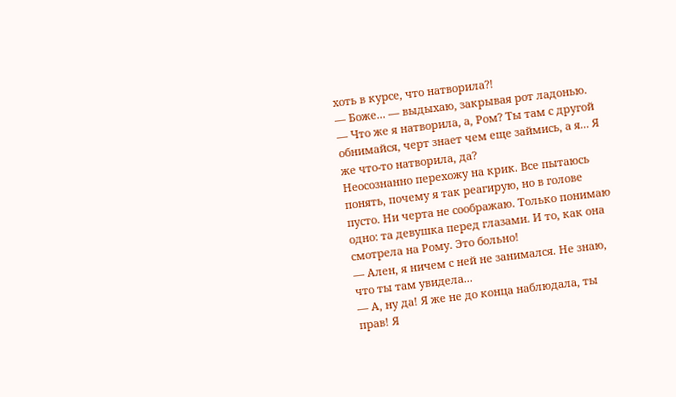хоть в курсе, что натворила?!
— Боже... — выдыхаю, закрывая рот ладонью. — Что же я натворила, а, Ром? Ты там с другой обнимайся, черт знает чем еще займись, а я... Я же что-то натворила, да?
Неосознанно перехожу на крик. Все пытаюсь понять, почему я так реагирую, но в голове пусто. Ни черта не соображаю. Только понимаю одно: та девушка перед глазами. И то, как она смотрела на Рому. Это больно!
— Ален, я ничем с ней не занимался. Не знаю, что ты там увидела...
— А, ну да! Я же не до конца наблюдала, ты прав! Я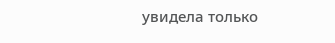увидела только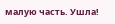малую часть. Ушла!